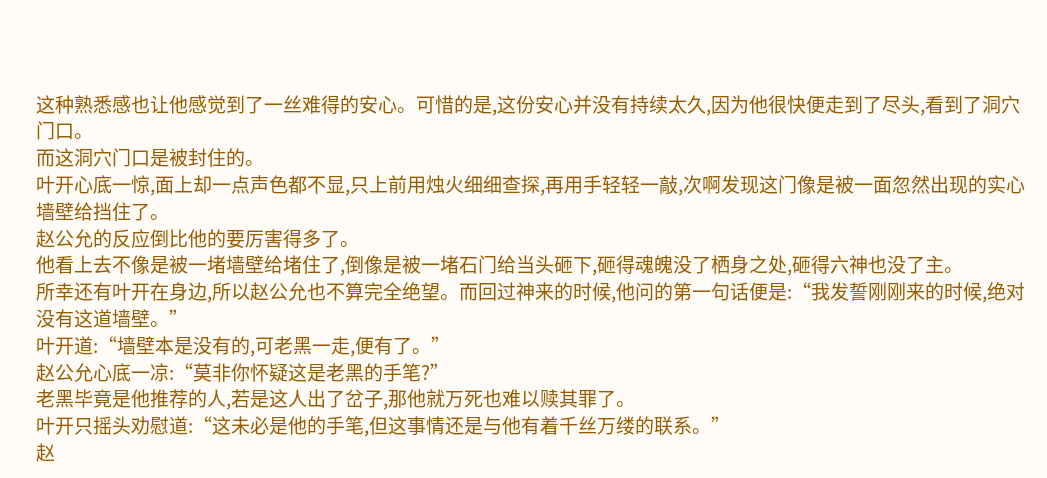这种熟悉感也让他感觉到了一丝难得的安心。可惜的是,这份安心并没有持续太久,因为他很快便走到了尽头,看到了洞穴门口。
而这洞穴门口是被封住的。
叶开心底一惊,面上却一点声色都不显,只上前用烛火细细查探,再用手轻轻一敲,次啊发现这门像是被一面忽然出现的实心墙壁给挡住了。
赵公允的反应倒比他的要厉害得多了。
他看上去不像是被一堵墙壁给堵住了,倒像是被一堵石门给当头砸下,砸得魂魄没了栖身之处,砸得六神也没了主。
所幸还有叶开在身边,所以赵公允也不算完全绝望。而回过神来的时候,他问的第一句话便是:“我发誓刚刚来的时候,绝对没有这道墙壁。”
叶开道:“墙壁本是没有的,可老黑一走,便有了。”
赵公允心底一凉:“莫非你怀疑这是老黑的手笔?”
老黑毕竟是他推荐的人,若是这人出了岔子,那他就万死也难以赎其罪了。
叶开只摇头劝慰道:“这未必是他的手笔,但这事情还是与他有着千丝万缕的联系。”
赵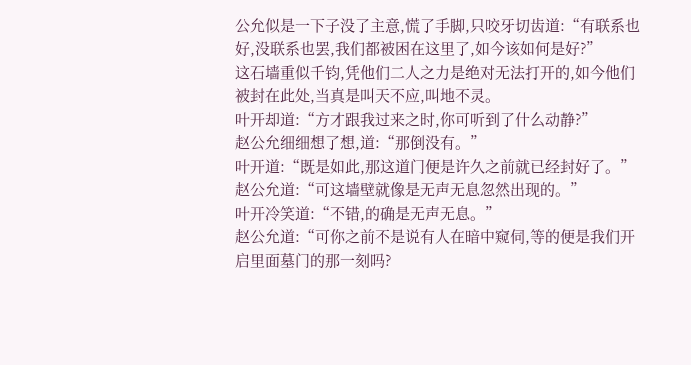公允似是一下子没了主意,慌了手脚,只咬牙切齿道:“有联系也好,没联系也罢,我们都被困在这里了,如今该如何是好?”
这石墙重似千钧,凭他们二人之力是绝对无法打开的,如今他们被封在此处,当真是叫天不应,叫地不灵。
叶开却道:“方才跟我过来之时,你可听到了什么动静?”
赵公允细细想了想,道:“那倒没有。”
叶开道:“既是如此,那这道门便是许久之前就已经封好了。”
赵公允道:“可这墙壁就像是无声无息忽然出现的。”
叶开冷笑道:“不错,的确是无声无息。”
赵公允道:“可你之前不是说有人在暗中窥伺,等的便是我们开启里面墓门的那一刻吗?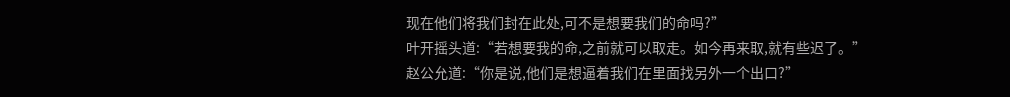现在他们将我们封在此处,可不是想要我们的命吗?”
叶开摇头道:“若想要我的命,之前就可以取走。如今再来取,就有些迟了。”
赵公允道:“你是说,他们是想逼着我们在里面找另外一个出口?”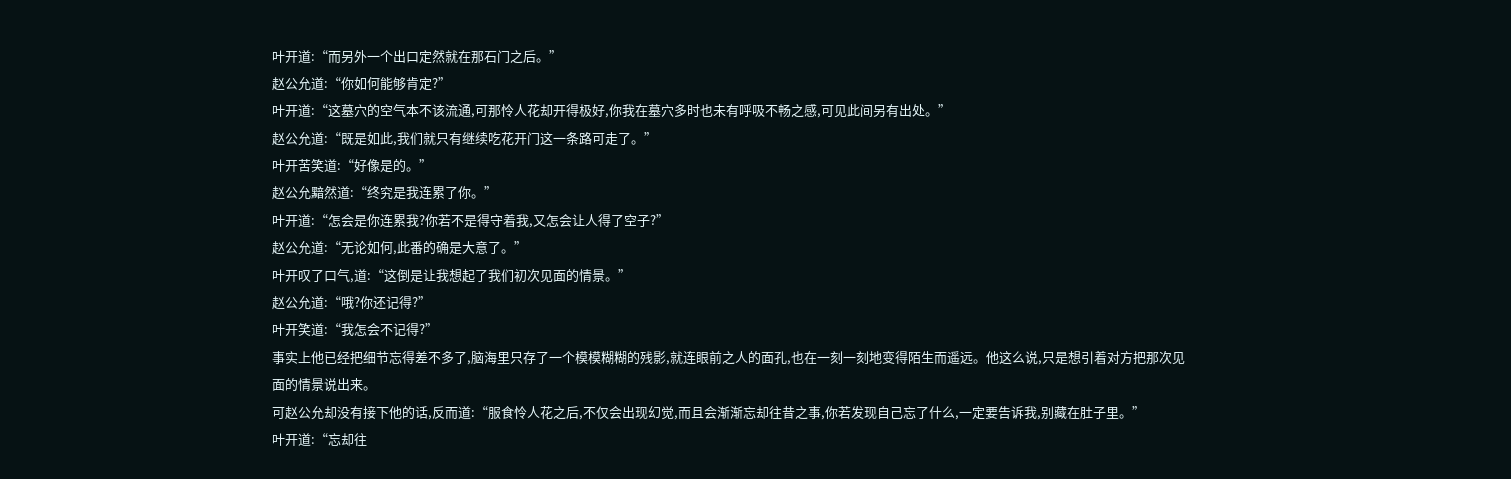叶开道:“而另外一个出口定然就在那石门之后。”
赵公允道:“你如何能够肯定?”
叶开道:“这墓穴的空气本不该流通,可那怜人花却开得极好,你我在墓穴多时也未有呼吸不畅之感,可见此间另有出处。”
赵公允道:“既是如此,我们就只有继续吃花开门这一条路可走了。”
叶开苦笑道:“好像是的。”
赵公允黯然道:“终究是我连累了你。”
叶开道:“怎会是你连累我?你若不是得守着我,又怎会让人得了空子?”
赵公允道:“无论如何,此番的确是大意了。”
叶开叹了口气,道:“这倒是让我想起了我们初次见面的情景。”
赵公允道:“哦?你还记得?”
叶开笑道:“我怎会不记得?”
事实上他已经把细节忘得差不多了,脑海里只存了一个模模糊糊的残影,就连眼前之人的面孔,也在一刻一刻地变得陌生而遥远。他这么说,只是想引着对方把那次见面的情景说出来。
可赵公允却没有接下他的话,反而道:“服食怜人花之后,不仅会出现幻觉,而且会渐渐忘却往昔之事,你若发现自己忘了什么,一定要告诉我,别藏在肚子里。”
叶开道:“忘却往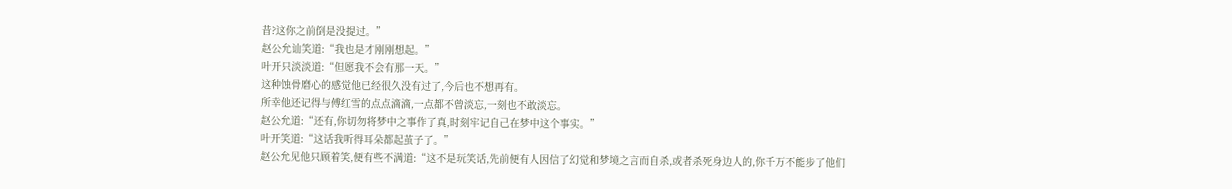昔?这你之前倒是没提过。”
赵公允讪笑道:“我也是才刚刚想起。”
叶开只淡淡道:“但愿我不会有那一天。”
这种蚀骨磨心的感觉他已经很久没有过了,今后也不想再有。
所幸他还记得与傅红雪的点点滴滴,一点都不曾淡忘,一刻也不敢淡忘。
赵公允道:“还有,你切勿将梦中之事作了真,时刻牢记自己在梦中这个事实。”
叶开笑道:“这话我听得耳朵都起茧子了。”
赵公允见他只顾着笑,便有些不满道:“这不是玩笑话,先前便有人因信了幻觉和梦境之言而自杀,或者杀死身边人的,你千万不能步了他们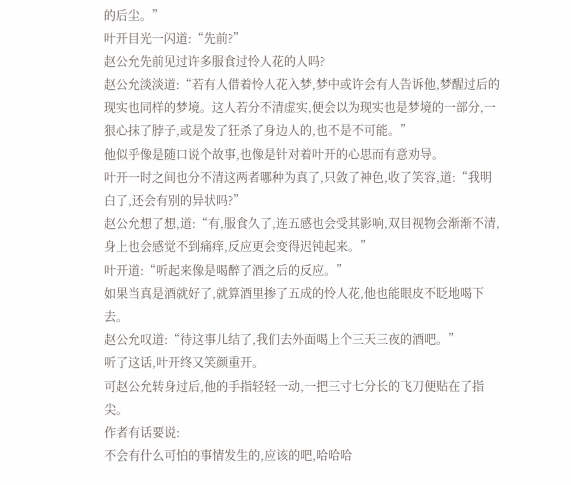的后尘。”
叶开目光一闪道:“先前?”
赵公允先前见过许多服食过怜人花的人吗?
赵公允淡淡道:“若有人借着怜人花入梦,梦中或许会有人告诉他,梦醒过后的现实也同样的梦境。这人若分不清虚实,便会以为现实也是梦境的一部分,一狠心抹了脖子,或是发了狂杀了身边人的,也不是不可能。”
他似乎像是随口说个故事,也像是针对着叶开的心思而有意劝导。
叶开一时之间也分不清这两者哪种为真了,只敛了神色,收了笑容,道:“我明白了,还会有别的异状吗?”
赵公允想了想,道:“有,服食久了,连五感也会受其影响,双目视物会渐渐不清,身上也会感觉不到痛痒,反应更会变得迟钝起来。”
叶开道:“听起来像是喝醉了酒之后的反应。”
如果当真是酒就好了,就算酒里掺了五成的怜人花,他也能眼皮不眨地喝下去。
赵公允叹道:“待这事儿结了,我们去外面喝上个三天三夜的酒吧。”
听了这话,叶开终又笑颜重开。
可赵公允转身过后,他的手指轻轻一动,一把三寸七分长的飞刀便贴在了指尖。
作者有话要说:
不会有什么可怕的事情发生的,应该的吧,哈哈哈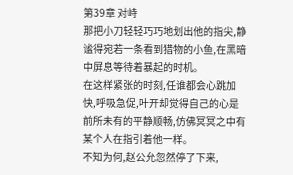第39章 对峙
那把小刀轻轻巧巧地划出他的指尖,静谧得宛若一条看到猎物的小鱼,在黑暗中屏息等待着暴起的时机。
在这样紧张的时刻,任谁都会心跳加快,呼吸急促,叶开却觉得自己的心是前所未有的平静顺畅,仿佛冥冥之中有某个人在指引着他一样。
不知为何,赵公允忽然停了下来,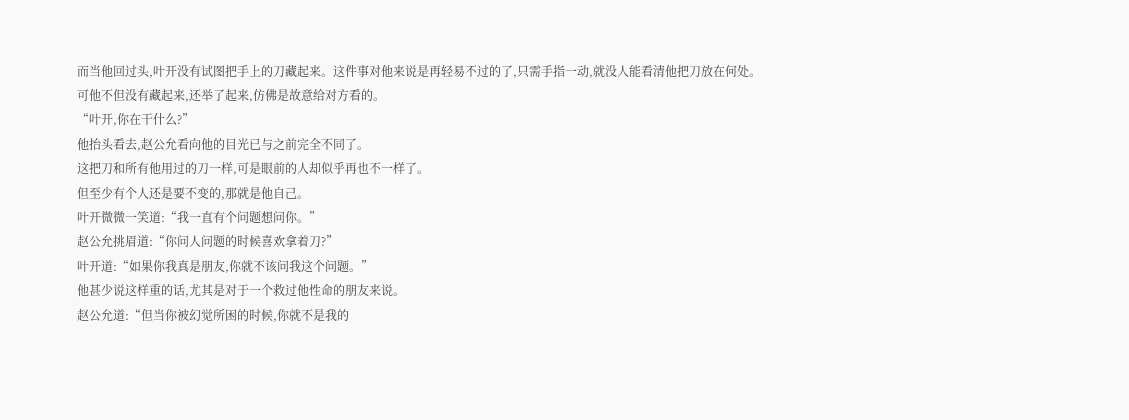而当他回过头,叶开没有试图把手上的刀藏起来。这件事对他来说是再轻易不过的了,只需手指一动,就没人能看清他把刀放在何处。
可他不但没有藏起来,还举了起来,仿佛是故意给对方看的。
“叶开,你在干什么?”
他抬头看去,赵公允看向他的目光已与之前完全不同了。
这把刀和所有他用过的刀一样,可是眼前的人却似乎再也不一样了。
但至少有个人还是要不变的,那就是他自己。
叶开微微一笑道:“我一直有个问题想问你。”
赵公允挑眉道:“你问人问题的时候喜欢拿着刀?”
叶开道:“如果你我真是朋友,你就不该问我这个问题。”
他甚少说这样重的话,尤其是对于一个救过他性命的朋友来说。
赵公允道:“但当你被幻觉所困的时候,你就不是我的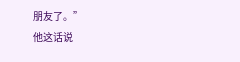朋友了。”
他这话说